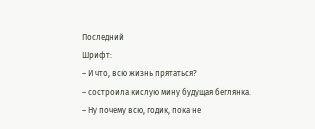Последний
Шрифт:
– И что, всю жизнь прятаться?
– состроила кислую мину будущая беглянка.
– Ну почему всю, годик, пока не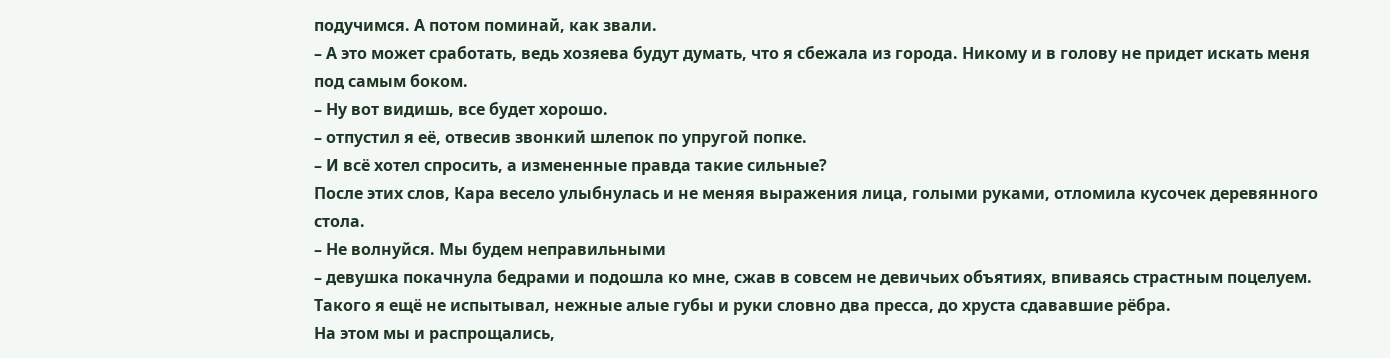подучимся. А потом поминай, как звали.
– А это может сработать, ведь хозяева будут думать, что я сбежала из города. Никому и в голову не придет искать меня под самым боком.
– Ну вот видишь, все будет хорошо.
– отпустил я её, отвесив звонкий шлепок по упругой попке.
– И всё хотел спросить, а измененные правда такие сильные?
После этих слов, Кара весело улыбнулась и не меняя выражения лица, голыми руками, отломила кусочек деревянного стола.
– Не волнуйся. Мы будем неправильными
– девушка покачнула бедрами и подошла ко мне, сжав в совсем не девичьих объятиях, впиваясь страстным поцелуем.
Такого я ещё не испытывал, нежные алые губы и руки словно два пресса, до хруста сдававшие рёбра.
На этом мы и распрощались,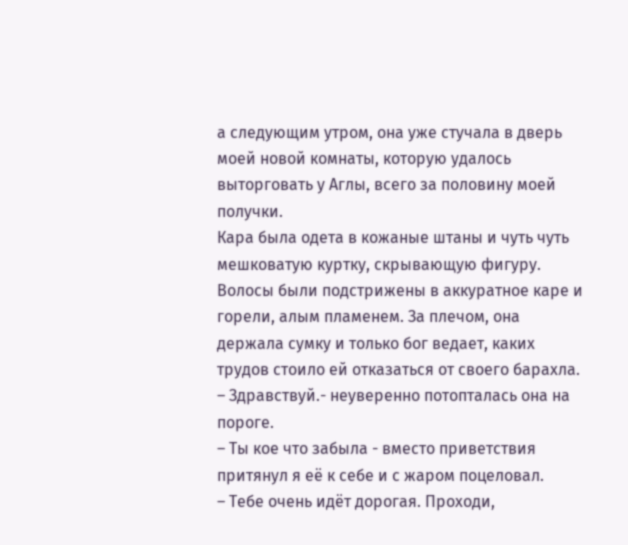а следующим утром, она уже стучала в дверь моей новой комнаты, которую удалось выторговать у Аглы, всего за половину моей получки.
Кара была одета в кожаные штаны и чуть чуть мешковатую куртку, скрывающую фигуру. Волосы были подстрижены в аккуратное каре и горели, алым пламенем. За плечом, она держала сумку и только бог ведает, каких трудов стоило ей отказаться от своего барахла.
– Здравствуй.- неуверенно потопталась она на пороге.
– Ты кое что забыла - вместо приветствия притянул я её к себе и с жаром поцеловал.
– Тебе очень идёт дорогая. Проходи,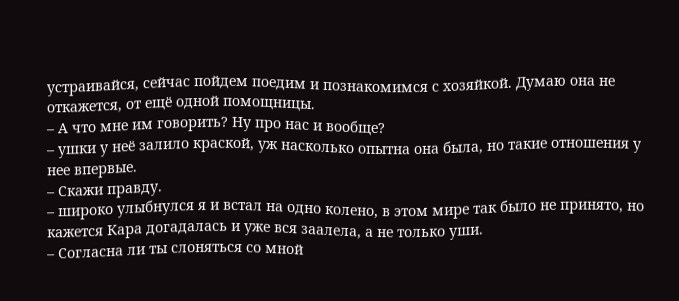устраивайся, сейчас пойдем поедим и познакомимся с хозяйкой. Думаю она не откажется, от ещё одной помощницы.
– А что мне им говорить? Ну про нас и вообще?
– ушки у неё залило краской, уж насколько опытна она была, но такие отношения у нее впервые.
– Скажи правду.
– широко улыбнулся я и встал на одно колено, в этом мире так было не принято, но кажется Кара догадалась и уже вся заалела, а не только уши.
– Согласна ли ты слоняться со мной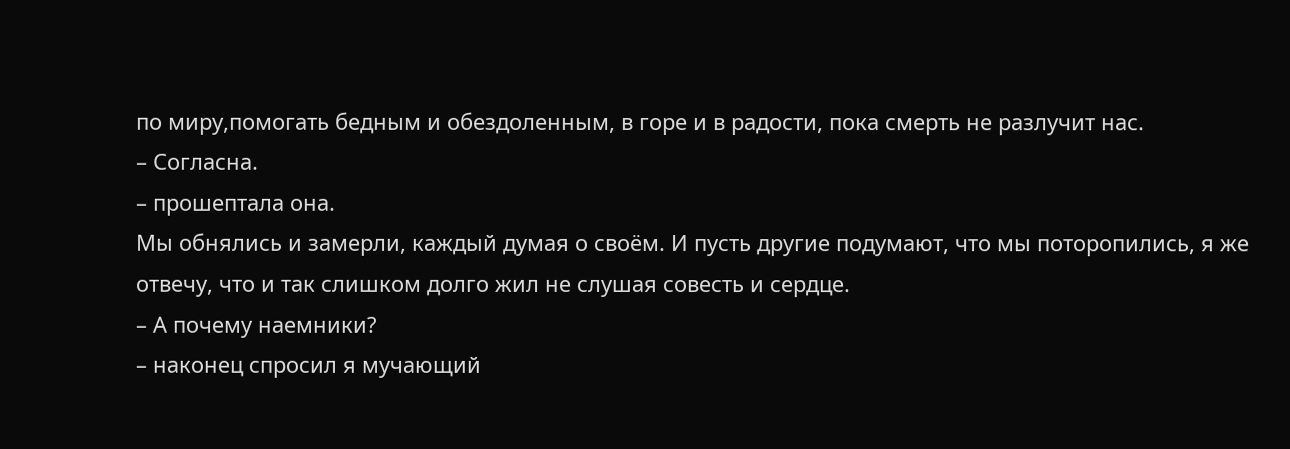по миру,помогать бедным и обездоленным, в горе и в радости, пока смерть не разлучит нас.
– Согласна.
– прошептала она.
Мы обнялись и замерли, каждый думая о своём. И пусть другие подумают, что мы поторопились, я же отвечу, что и так слишком долго жил не слушая совесть и сердце.
– А почему наемники?
– наконец спросил я мучающий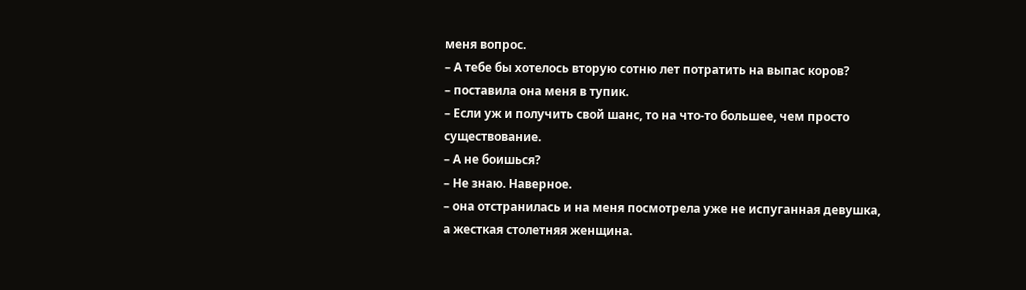меня вопрос.
– А тебе бы хотелось вторую сотню лет потратить на выпас коров?
– поставила она меня в тупик.
– Если уж и получить свой шанс, то на что-то большее, чем просто существование.
– А не боишься?
– Не знаю. Наверное.
– она отстранилась и на меня посмотрела уже не испуганная девушка, а жесткая столетняя женщина.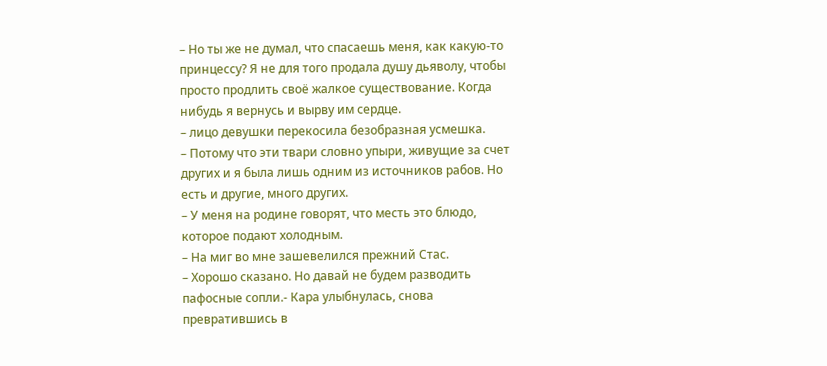– Но ты же не думал, что спасаешь меня, как какую-то принцессу? Я не для того продала душу дьяволу, чтобы просто продлить своё жалкое существование. Когда нибудь я вернусь и вырву им сердце.
– лицо девушки перекосила безобразная усмешка.
– Потому что эти твари словно упыри, живущие за счет других и я была лишь одним из источников рабов. Но есть и другие, много других.
– У меня на родине говорят, что месть это блюдо, которое подают холодным.
– На миг во мне зашевелился прежний Стас.
– Хорошо сказано. Но давай не будем разводить пафосные сопли.- Кара улыбнулась, снова превратившись в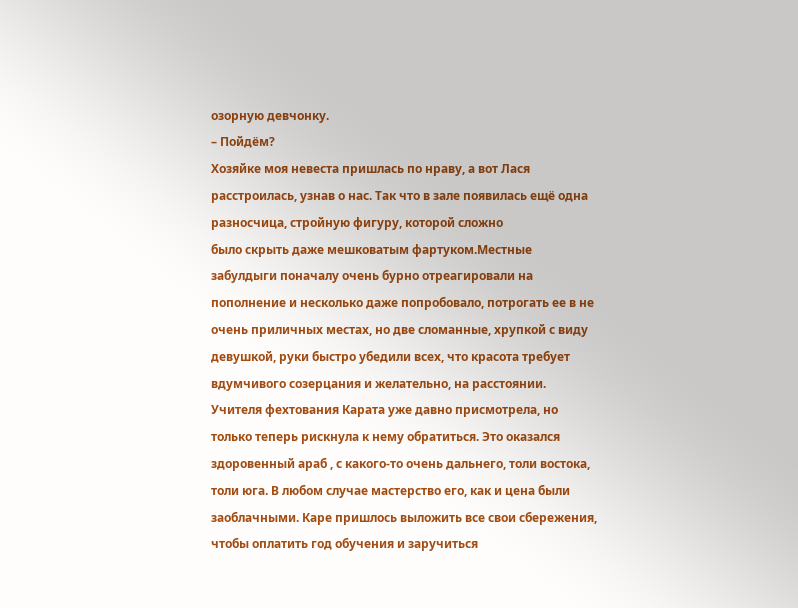озорную девчонку.
– Пойдём?
Хозяйке моя невеста пришлась по нраву, а вот Лася расстроилась, узнав о нас. Так что в зале появилась ещё одна разносчица, стройную фигуру, которой сложно
было скрыть даже мешковатым фартуком.Местные забулдыги поначалу очень бурно отреагировали на пополнение и несколько даже попробовало, потрогать ее в не очень приличных местах, но две сломанные, хрупкой с виду девушкой, руки быстро убедили всех, что красота требует вдумчивого созерцания и желательно, на расстоянии.
Учителя фехтования Карата уже давно присмотрела, но только теперь рискнула к нему обратиться. Это оказался здоровенный араб , с какого-то очень дальнего, толи востока, толи юга. В любом случае мастерство его, как и цена были заоблачными. Каре пришлось выложить все свои сбережения, чтобы оплатить год обучения и заручиться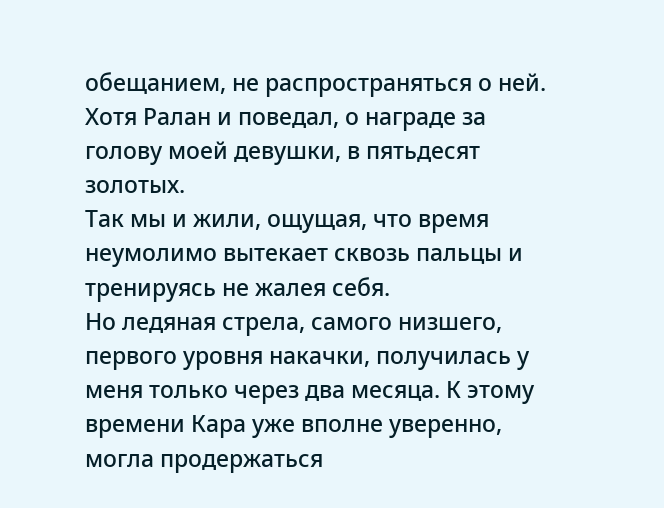обещанием, не распространяться о ней. Хотя Ралан и поведал, о награде за голову моей девушки, в пятьдесят золотых.
Так мы и жили, ощущая, что время неумолимо вытекает сквозь пальцы и тренируясь не жалея себя.
Но ледяная стрела, самого низшего, первого уровня накачки, получилась у меня только через два месяца. К этому времени Кара уже вполне уверенно, могла продержаться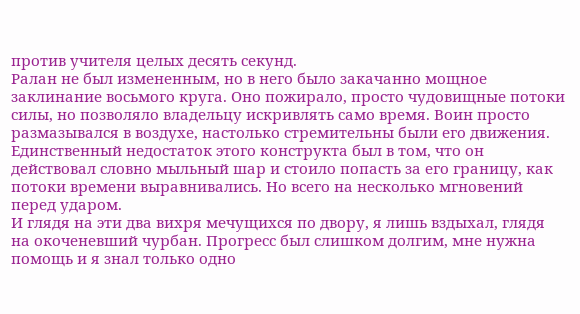против учителя целых десять секунд.
Ралан не был измененным, но в него было закачанно мощное заклинание восьмого круга. Оно пожирало, просто чудовищные потоки силы, но позволяло владельцу искривлять само время. Воин просто размазывался в воздухе, настолько стремительны были его движения. Единственный недостаток этого конструкта был в том, что он действовал словно мыльный шар и стоило попасть за его границу, как потоки времени выравнивались. Но всего на несколько мгновений перед ударом.
И глядя на эти два вихря мечущихся по двору, я лишь вздыхал, глядя на окоченевший чурбан. Прогресс был слишком долгим, мне нужна помощь и я знал только одно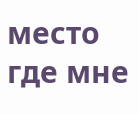место где мне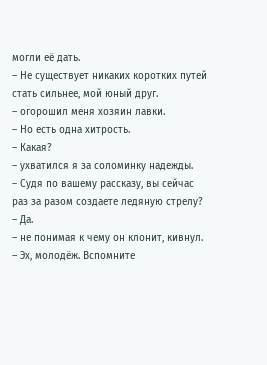могли её дать.
– Не существует никаких коротких путей стать сильнее, мой юный друг.
– огорошил меня хозяин лавки.
– Но есть одна хитрость.
– Какая?
– ухватился я за соломинку надежды.
– Судя по вашему рассказу, вы сейчас раз за разом создаете ледяную стрелу?
– Да.
– не понимая к чему он клонит, кивнул.
– Эх, молодёж. Вспомните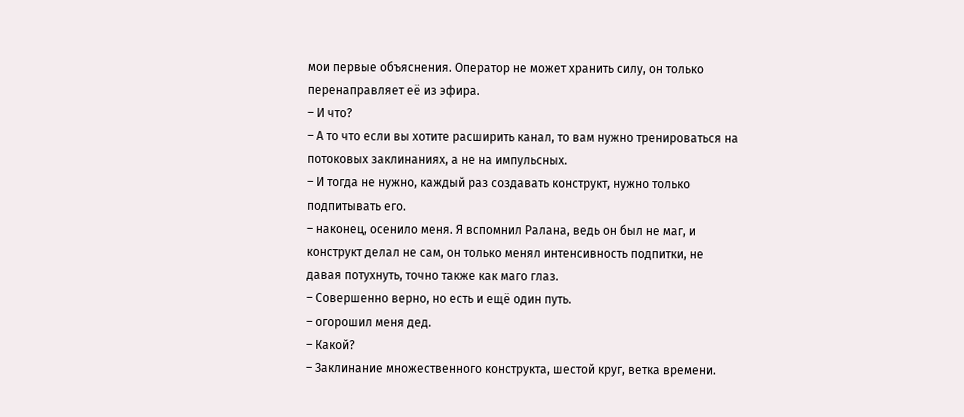мои первые объяснения. Оператор не может хранить силу, он только перенаправляет её из эфира.
– И что?
– А то что если вы хотите расширить канал, то вам нужно тренироваться на потоковых заклинаниях, а не на импульсных.
– И тогда не нужно, каждый раз создавать конструкт, нужно только подпитывать его.
– наконец, осенило меня. Я вспомнил Ралана, ведь он был не маг, и конструкт делал не сам, он только менял интенсивность подпитки, не давая потухнуть, точно также как маго глаз.
– Совершенно верно, но есть и ещё один путь.
– огорошил меня дед.
– Какой?
– Заклинание множественного конструкта, шестой круг, ветка времени.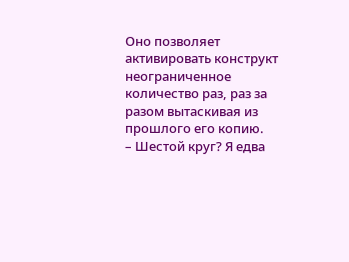Оно позволяет активировать конструкт неограниченное количество раз, раз за разом вытаскивая из прошлого его копию.
– Шестой круг? Я едва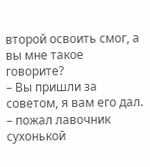второй освоить смог, а вы мне такое говорите?
– Вы пришли за советом, я вам его дал.
– пожал лавочник сухонькой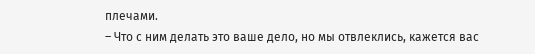плечами.
– Что с ним делать это ваше дело, но мы отвлеклись, кажется вас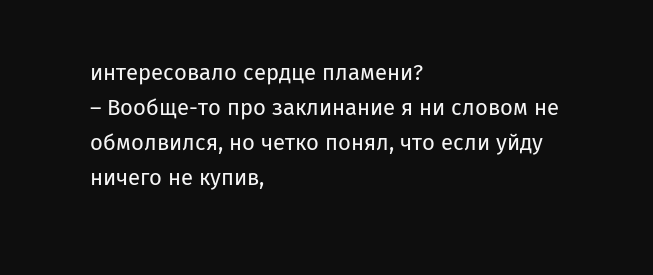интересовало сердце пламени?
– Вообще-то про заклинание я ни словом не обмолвился, но четко понял, что если уйду ничего не купив,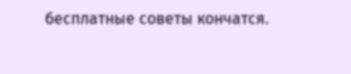бесплатные советы кончатся.